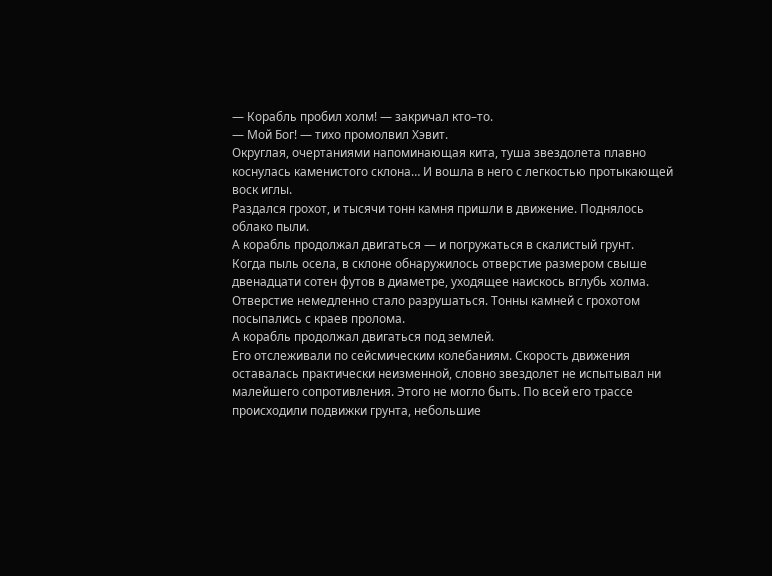— Корабль пробил холм! — закричал кто–то.
— Мой Бог! — тихо промолвил Хэвит.
Округлая, очертаниями напоминающая кита, туша звездолета плавно коснулась каменистого склона… И вошла в него с легкостью протыкающей воск иглы.
Раздался грохот, и тысячи тонн камня пришли в движение. Поднялось облако пыли.
А корабль продолжал двигаться — и погружаться в скалистый грунт.
Когда пыль осела, в склоне обнаружилось отверстие размером свыше двенадцати сотен футов в диаметре, уходящее наискось вглубь холма. Отверстие немедленно стало разрушаться. Тонны камней с грохотом посыпались с краев пролома.
А корабль продолжал двигаться под землей.
Его отслеживали по сейсмическим колебаниям. Скорость движения оставалась практически неизменной, словно звездолет не испытывал ни малейшего сопротивления. Этого не могло быть. По всей его трассе происходили подвижки грунта, небольшие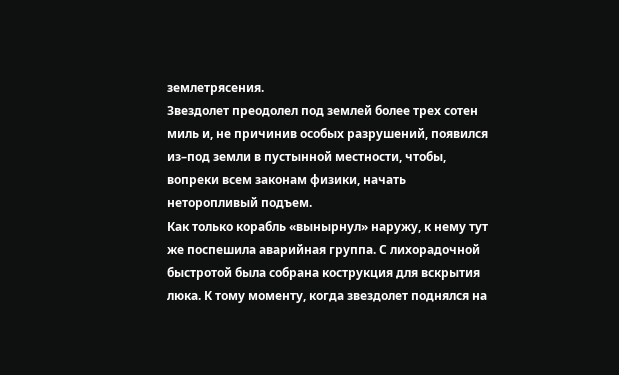землетрясения.
Звездолет преодолел под землей более трех сотен миль и, не причинив особых разрушений, появился из–под земли в пустынной местности, чтобы, вопреки всем законам физики, начать неторопливый подъем.
Как только корабль «вынырнул» наружу, к нему тут же поспешила аварийная группа. С лихорадочной быстротой была собрана кострукция для вскрытия люка. К тому моменту, когда звездолет поднялся на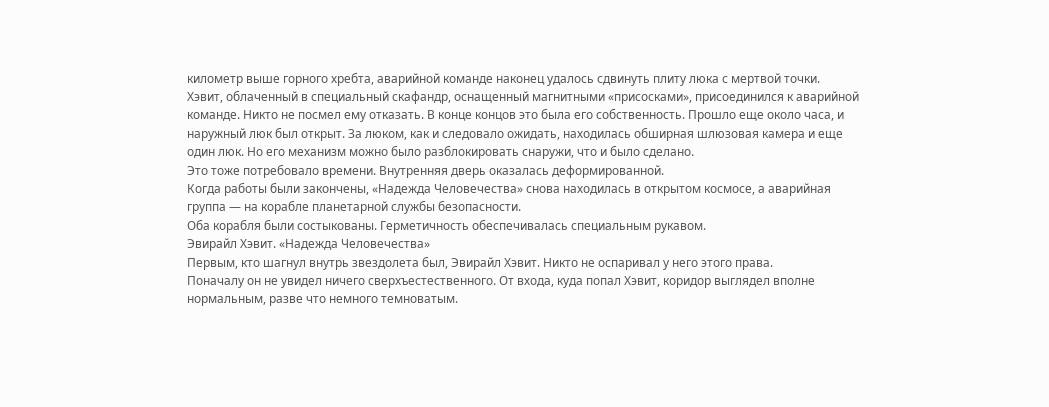километр выше горного хребта, аварийной команде наконец удалось сдвинуть плиту люка с мертвой точки.
Хэвит, облаченный в специальный скафандр, оснащенный магнитными «присосками», присоединился к аварийной команде. Никто не посмел ему отказать. В конце концов это была его собственность. Прошло еще около часа, и наружный люк был открыт. За люком, как и следовало ожидать, находилась обширная шлюзовая камера и еще один люк. Но его механизм можно было разблокировать снаружи, что и было сделано.
Это тоже потребовало времени. Внутренняя дверь оказалась деформированной.
Когда работы были закончены, «Надежда Человечества» снова находилась в открытом космосе, а аварийная группа — на корабле планетарной службы безопасности.
Оба корабля были состыкованы. Герметичность обеспечивалась специальным рукавом.
Эвирайл Хэвит. «Надежда Человечества»
Первым, кто шагнул внутрь звездолета был, Эвирайл Хэвит. Никто не оспаривал у него этого права.
Поначалу он не увидел ничего сверхъестественного. От входа, куда попал Хэвит, коридор выглядел вполне нормальным, разве что немного темноватым.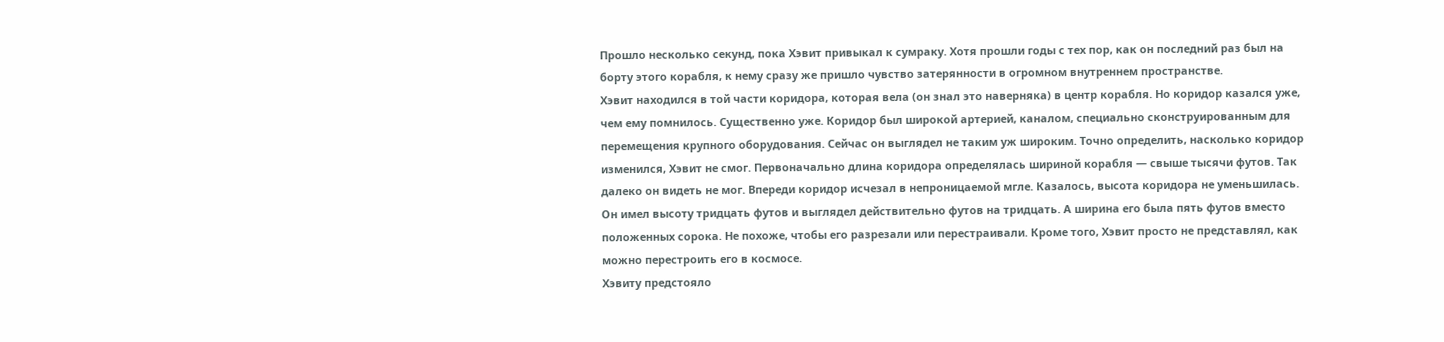Прошло несколько секунд, пока Хэвит привыкал к сумраку. Хотя прошли годы с тех пор, как он последний раз был на борту этого корабля, к нему сразу же пришло чувство затерянности в огромном внутреннем пространстве.
Хэвит находился в той части коридора, которая вела (он знал это наверняка) в центр корабля. Но коридор казался уже, чем ему помнилось. Существенно уже. Коридор был широкой артерией, каналом, специально сконструированным для перемещения крупного оборудования. Сейчас он выглядел не таким уж широким. Точно определить, насколько коридор изменился, Хэвит не смог. Первоначально длина коридора определялась шириной корабля — свыше тысячи футов. Так далеко он видеть не мог. Впереди коридор исчезал в непроницаемой мгле. Казалось, высота коридора не уменьшилась. Он имел высоту тридцать футов и выглядел действительно футов на тридцать. А ширина его была пять футов вместо положенных сорока. Не похоже, чтобы его разрезали или перестраивали. Кроме того, Хэвит просто не представлял, как можно перестроить его в космосе.
Хэвиту предстояло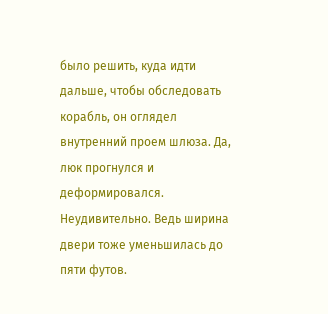было решить, куда идти дальше, чтобы обследовать корабль, он оглядел внутренний проем шлюза. Да, люк прогнулся и деформировался. Неудивительно. Ведь ширина двери тоже уменьшилась до пяти футов.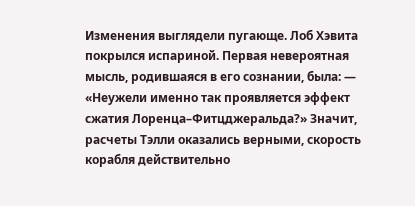Изменения выглядели пугающе. Лоб Хэвита покрылся испариной. Первая невероятная мысль, родившаяся в его сознании, была: — «Неужели именно так проявляется эффект сжатия Лоренца–Фитцджеральда?» Значит, расчеты Тэлли оказались верными, скорость корабля действительно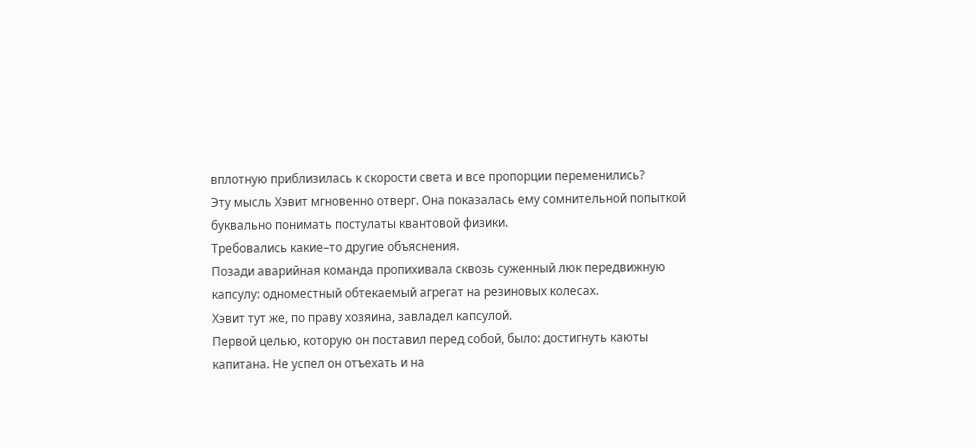вплотную приблизилась к скорости света и все пропорции переменились?
Эту мысль Хэвит мгновенно отверг. Она показалась ему сомнительной попыткой буквально понимать постулаты квантовой физики.
Требовались какие–то другие объяснения.
Позади аварийная команда пропихивала сквозь суженный люк передвижную капсулу: одноместный обтекаемый агрегат на резиновых колесах.
Хэвит тут же, по праву хозяина, завладел капсулой.
Первой целью, которую он поставил перед собой, было: достигнуть каюты капитана. Не успел он отъехать и на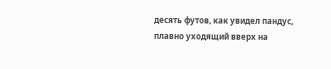десять футов, как увидел пандус, плавно уходящий вверх на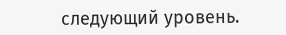следующий уровень.